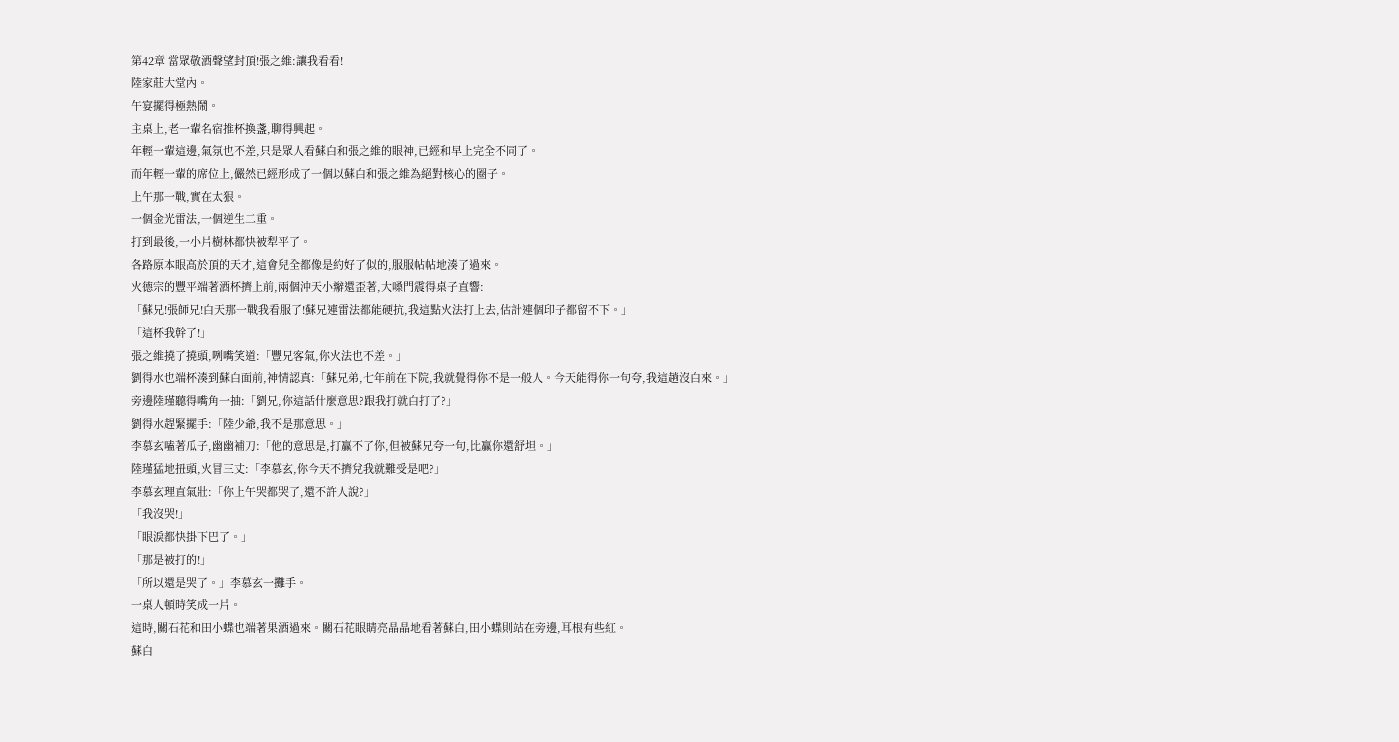第42章 當眾敬酒聲望封頂!張之維:讓我看看!
陸家莊大堂內。
午宴擺得極熱鬧。
主桌上,老一輩名宿推杯換盞,聊得興起。
年輕一輩這邊,氣氛也不差,只是眾人看蘇白和張之維的眼神,已經和早上完全不同了。
而年輕一輩的席位上,儼然已經形成了一個以蘇白和張之維為絕對核心的圈子。
上午那一戰,實在太狠。
一個金光雷法,一個逆生二重。
打到最後,一小片樹林都快被犁平了。
各路原本眼高於頂的天才,這會兒全都像是約好了似的,服服帖帖地湊了過來。
火德宗的豐平端著酒杯擠上前,兩個沖天小辮還歪著,大嗓門震得桌子直響:
「蘇兄!張師兄!白天那一戰我看服了!蘇兄連雷法都能硬抗,我這點火法打上去,估計連個印子都留不下。」
「這杯我幹了!」
張之維撓了撓頭,咧嘴笑道:「豐兄客氣,你火法也不差。」
劉得水也端杯湊到蘇白面前,神情認真:「蘇兄弟,七年前在下院,我就覺得你不是一般人。今天能得你一句夸,我這趟沒白來。」
旁邊陸瑾聽得嘴角一抽:「劉兄,你這話什麼意思?跟我打就白打了?」
劉得水趕緊擺手:「陸少爺,我不是那意思。」
李慕玄嗑著瓜子,幽幽補刀:「他的意思是,打贏不了你,但被蘇兄夸一句,比贏你還舒坦。」
陸瑾猛地扭頭,火冒三丈:「李慕玄,你今天不擠兌我就難受是吧?」
李慕玄理直氣壯:「你上午哭都哭了,還不許人說?」
「我沒哭!」
「眼淚都快掛下巴了。」
「那是被打的!」
「所以還是哭了。」李慕玄一攤手。
一桌人頓時笑成一片。
這時,關石花和田小蝶也端著果酒過來。關石花眼睛亮晶晶地看著蘇白,田小蝶則站在旁邊,耳根有些紅。
蘇白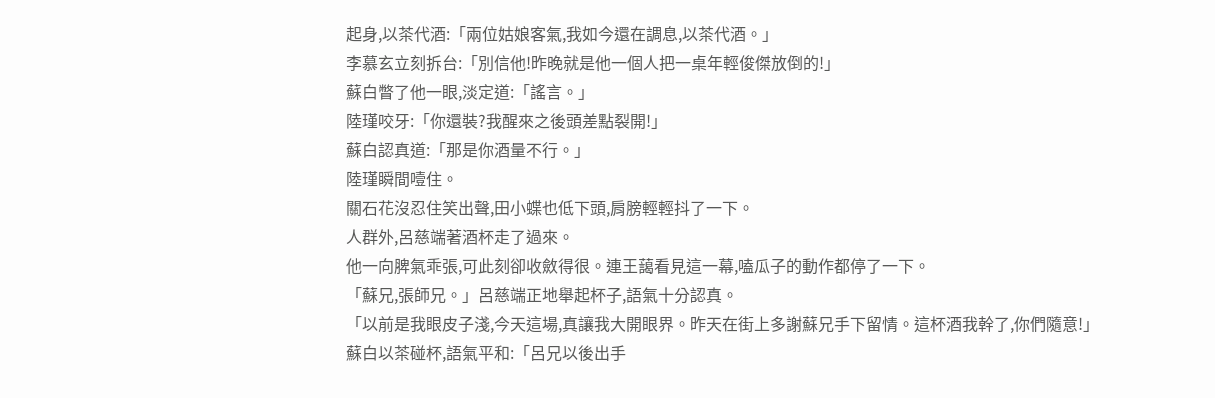起身,以茶代酒:「兩位姑娘客氣,我如今還在調息,以茶代酒。」
李慕玄立刻拆台:「別信他!昨晚就是他一個人把一桌年輕俊傑放倒的!」
蘇白瞥了他一眼,淡定道:「謠言。」
陸瑾咬牙:「你還裝?我醒來之後頭差點裂開!」
蘇白認真道:「那是你酒量不行。」
陸瑾瞬間噎住。
關石花沒忍住笑出聲,田小蝶也低下頭,肩膀輕輕抖了一下。
人群外,呂慈端著酒杯走了過來。
他一向脾氣乖張,可此刻卻收斂得很。連王藹看見這一幕,嗑瓜子的動作都停了一下。
「蘇兄,張師兄。」呂慈端正地舉起杯子,語氣十分認真。
「以前是我眼皮子淺,今天這場,真讓我大開眼界。昨天在街上多謝蘇兄手下留情。這杯酒我幹了,你們隨意!」
蘇白以茶碰杯,語氣平和:「呂兄以後出手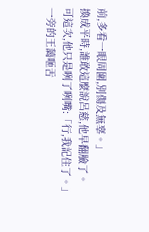前,多看一眼周圍,別傷及無辜。」
換成平時,誰敢這麼說呂慈,他早翻臉了。
可這次,他只是咧了咧嘴:「行,我記住了。」
一旁的王藹咂舌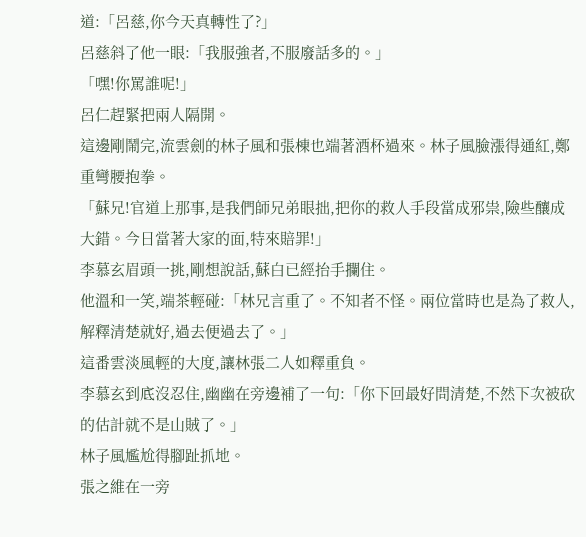道:「呂慈,你今天真轉性了?」
呂慈斜了他一眼:「我服強者,不服廢話多的。」
「嘿!你罵誰呢!」
呂仁趕緊把兩人隔開。
這邊剛鬧完,流雲劍的林子風和張棟也端著酒杯過來。林子風臉漲得通紅,鄭重彎腰抱拳。
「蘇兄!官道上那事,是我們師兄弟眼拙,把你的救人手段當成邪祟,險些釀成大錯。今日當著大家的面,特來賠罪!」
李慕玄眉頭一挑,剛想說話,蘇白已經抬手攔住。
他溫和一笑,端茶輕碰:「林兄言重了。不知者不怪。兩位當時也是為了救人,解釋清楚就好,過去便過去了。」
這番雲淡風輕的大度,讓林張二人如釋重負。
李慕玄到底沒忍住,幽幽在旁邊補了一句:「你下回最好問清楚,不然下次被砍的估計就不是山賊了。」
林子風尷尬得腳趾抓地。
張之維在一旁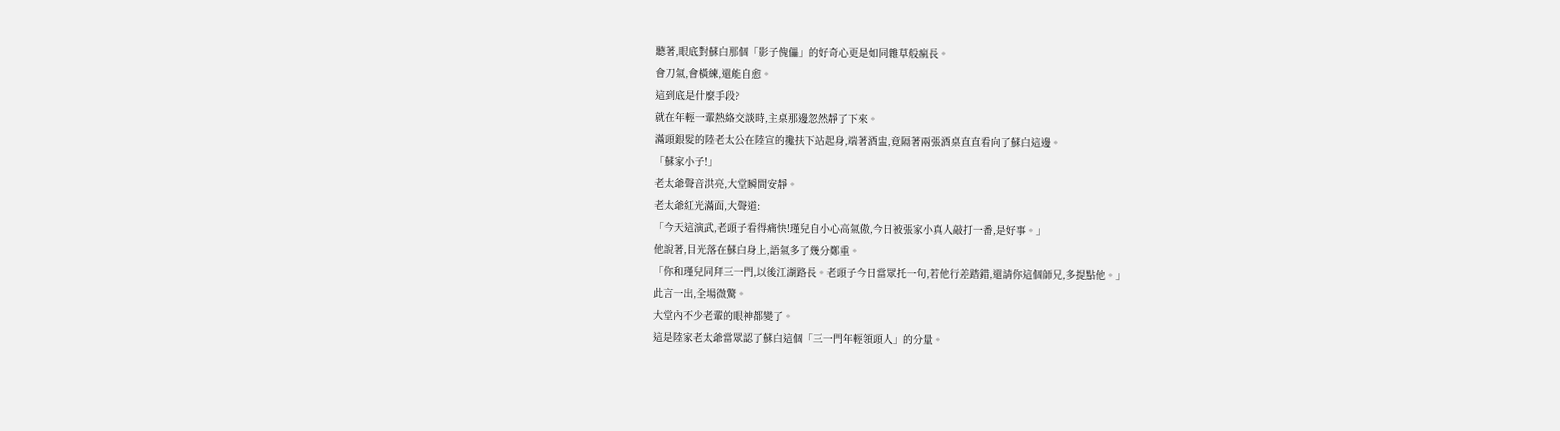聽著,眼底對蘇白那個「影子傀儡」的好奇心更是如同雜草般瘋長。
會刀氣,會橫練,還能自愈。
這到底是什麼手段?
就在年輕一輩熱絡交談時,主桌那邊忽然靜了下來。
滿頭銀髮的陸老太公在陸宣的攙扶下站起身,端著酒盅,竟隔著兩張酒桌直直看向了蘇白這邊。
「蘇家小子!」
老太爺聲音洪亮,大堂瞬間安靜。
老太爺紅光滿面,大聲道:
「今天這演武,老頭子看得痛快!瑾兒自小心高氣傲,今日被張家小真人敲打一番,是好事。」
他說著,目光落在蘇白身上,語氣多了幾分鄭重。
「你和瑾兒同拜三一門,以後江湖路長。老頭子今日當眾托一句,若他行差踏錯,還請你這個師兄,多提點他。」
此言一出,全場微驚。
大堂內不少老輩的眼神都變了。
這是陸家老太爺當眾認了蘇白這個「三一門年輕領頭人」的分量。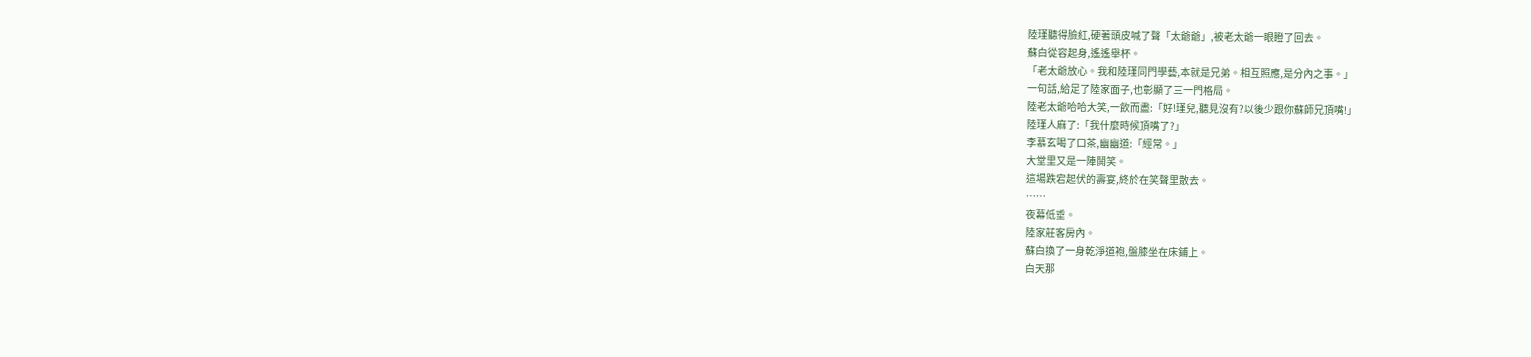陸瑾聽得臉紅,硬著頭皮喊了聲「太爺爺」,被老太爺一眼瞪了回去。
蘇白從容起身,遙遙舉杯。
「老太爺放心。我和陸瑾同門學藝,本就是兄弟。相互照應,是分內之事。」
一句話,給足了陸家面子,也彰顯了三一門格局。
陸老太爺哈哈大笑,一飲而盡:「好!瑾兒,聽見沒有?以後少跟你蘇師兄頂嘴!」
陸瑾人麻了:「我什麼時候頂嘴了?」
李慕玄喝了口茶,幽幽道:「經常。」
大堂里又是一陣鬨笑。
這場跌宕起伏的壽宴,終於在笑聲里散去。
……
夜幕低垂。
陸家莊客房內。
蘇白換了一身乾淨道袍,盤膝坐在床鋪上。
白天那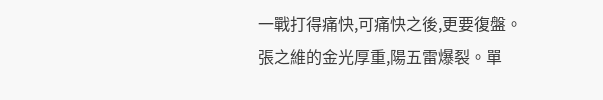一戰打得痛快,可痛快之後,更要復盤。
張之維的金光厚重,陽五雷爆裂。單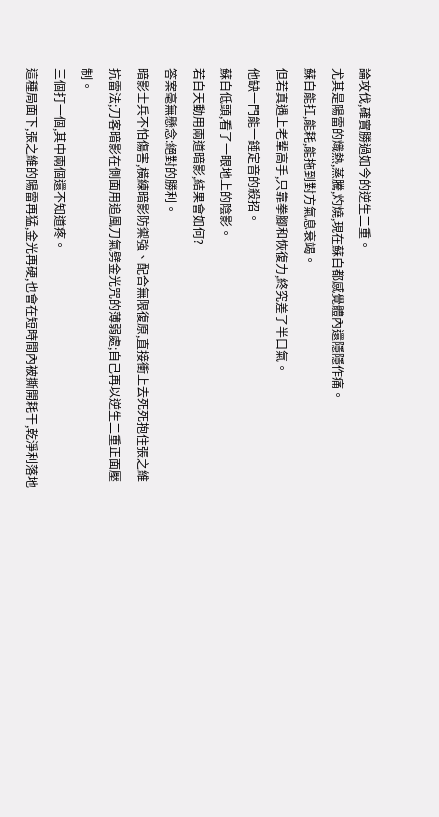論攻伐,確實勝過如今的逆生二重。
尤其是陽雷的熾熱,蒸騰,灼燒,現在蘇白都感覺體內還隱隱作痛。
蘇白能扛,能耗,能拖到對方氣息衰竭。
但若真遇上老輩高手,只靠拳腳和恢復力,終究差了半口氣。
他缺一門能一錘定音的殺招。
蘇白低頭,看了一眼地上的陰影。
若白天動用兩道暗影,結果會如何?
答案毫無懸念:絕對的勝利。
暗影士兵不怕傷害,橫練暗影防禦強、配合無限復原,直接衝上去死死抱住張之維抗雷法;刀客暗影在側面用追風刀氣劈金光咒的薄弱處;自己再以逆生二重正面壓制。
三個打一個,其中兩個還不知道疼。
這種局面下,張之維的陽雷再猛,金光再硬,也會在短時間內被撕開耗干,乾淨利落地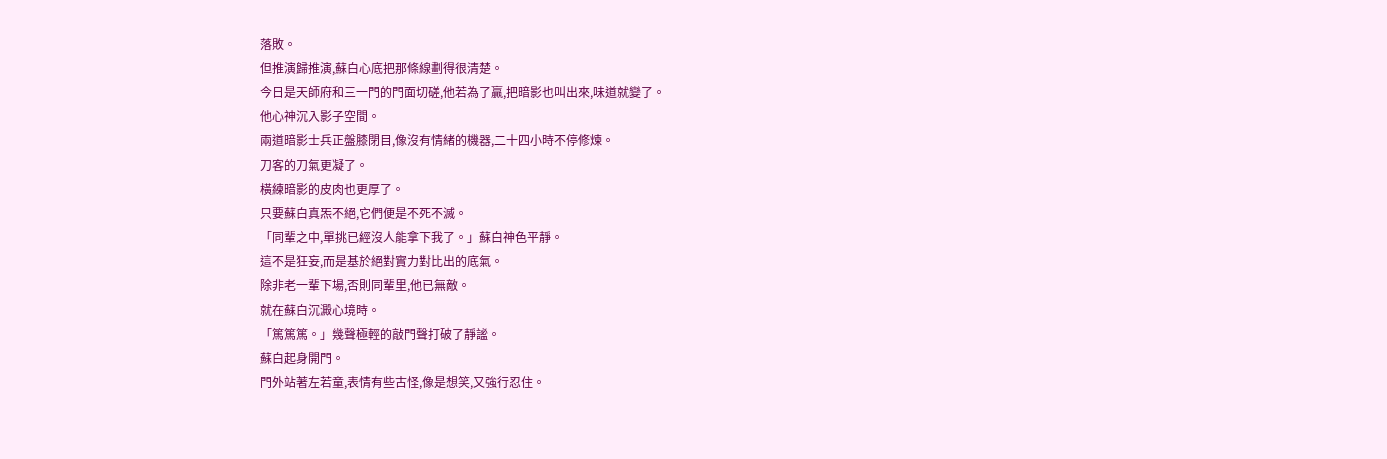落敗。
但推演歸推演,蘇白心底把那條線劃得很清楚。
今日是天師府和三一門的門面切磋,他若為了贏,把暗影也叫出來,味道就變了。
他心神沉入影子空間。
兩道暗影士兵正盤膝閉目,像沒有情緒的機器,二十四小時不停修煉。
刀客的刀氣更凝了。
橫練暗影的皮肉也更厚了。
只要蘇白真炁不絕,它們便是不死不滅。
「同輩之中,單挑已經沒人能拿下我了。」蘇白神色平靜。
這不是狂妄,而是基於絕對實力對比出的底氣。
除非老一輩下場,否則同輩里,他已無敵。
就在蘇白沉澱心境時。
「篤篤篤。」幾聲極輕的敲門聲打破了靜謐。
蘇白起身開門。
門外站著左若童,表情有些古怪,像是想笑,又強行忍住。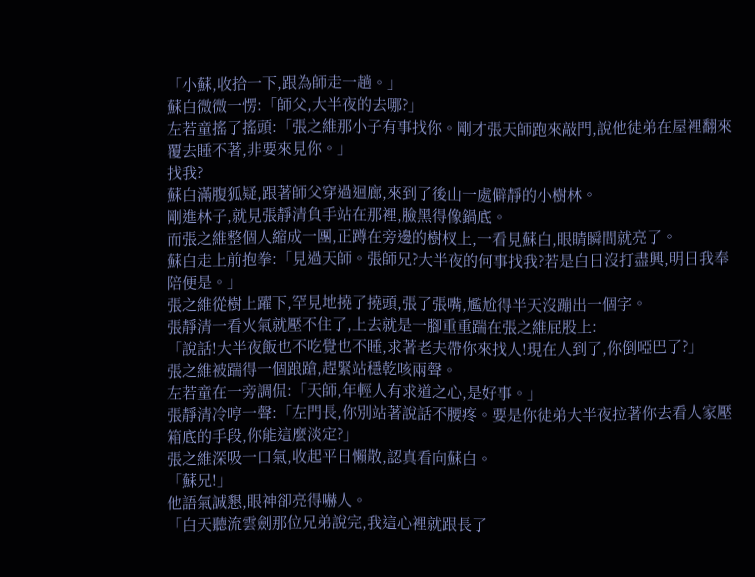「小蘇,收拾一下,跟為師走一趟。」
蘇白微微一愣:「師父,大半夜的去哪?」
左若童搖了搖頭:「張之維那小子有事找你。剛才張天師跑來敲門,說他徒弟在屋裡翻來覆去睡不著,非要來見你。」
找我?
蘇白滿腹狐疑,跟著師父穿過迴廊,來到了後山一處僻靜的小樹林。
剛進林子,就見張靜清負手站在那裡,臉黑得像鍋底。
而張之維整個人縮成一團,正蹲在旁邊的樹杈上,一看見蘇白,眼睛瞬間就亮了。
蘇白走上前抱拳:「見過天師。張師兄?大半夜的何事找我?若是白日沒打盡興,明日我奉陪便是。」
張之維從樹上躍下,罕見地撓了撓頭,張了張嘴,尷尬得半天沒蹦出一個字。
張靜清一看火氣就壓不住了,上去就是一腳重重踹在張之維屁股上:
「說話!大半夜飯也不吃覺也不睡,求著老夫帶你來找人!現在人到了,你倒啞巴了?」
張之維被踹得一個踉蹌,趕緊站穩乾咳兩聲。
左若童在一旁調侃:「天師,年輕人有求道之心,是好事。」
張靜清冷哼一聲:「左門長,你別站著說話不腰疼。要是你徒弟大半夜拉著你去看人家壓箱底的手段,你能這麼淡定?」
張之維深吸一口氣,收起平日懶散,認真看向蘇白。
「蘇兄!」
他語氣誠懇,眼神卻亮得嚇人。
「白天聽流雲劍那位兄弟說完,我這心裡就跟長了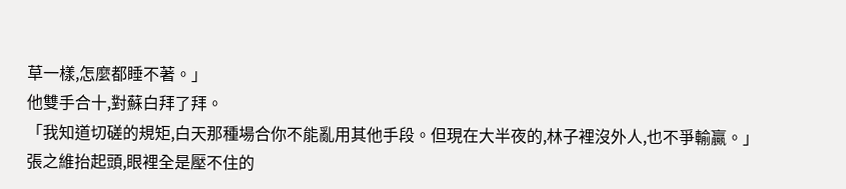草一樣,怎麼都睡不著。」
他雙手合十,對蘇白拜了拜。
「我知道切磋的規矩,白天那種場合你不能亂用其他手段。但現在大半夜的,林子裡沒外人,也不爭輸贏。」
張之維抬起頭,眼裡全是壓不住的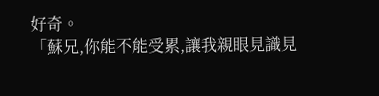好奇。
「蘇兄,你能不能受累,讓我親眼見識見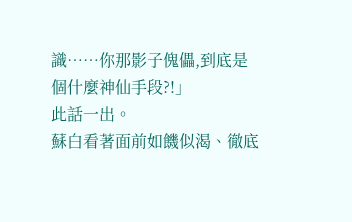識……你那影子傀儡,到底是個什麼神仙手段?!」
此話一出。
蘇白看著面前如饑似渴、徹底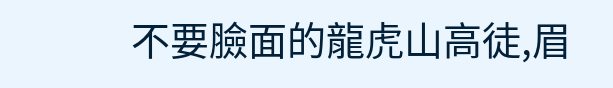不要臉面的龍虎山高徒,眉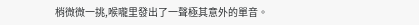梢微微一挑,喉嚨里發出了一聲極其意外的單音。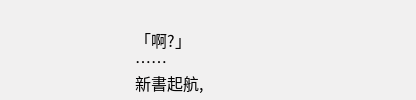「啊?」
……
新書起航,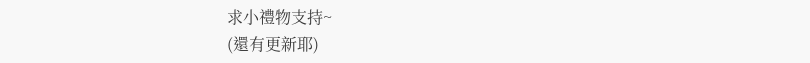求小禮物支持~
(還有更新耶)